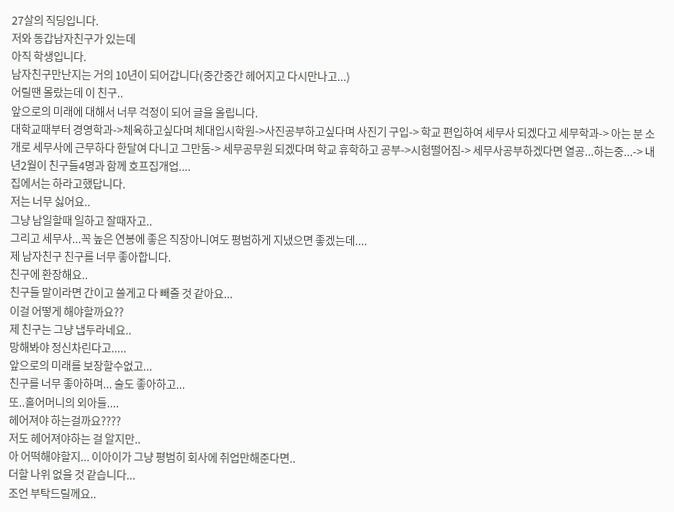27살의 직딩입니다.
저와 동갑남자친구가 있는데
아직 학생입니다.
남자친구만난지는 거의 10년이 되어갑니다(중간중간 헤어지고 다시만나고...)
어릴땐 몰랐는데 이 친구..
앞으로의 미래에 대해서 너무 걱정이 되어 글을 올립니다.
대학교때부터 경영학과->체육하고싶다며 체대입시학원->사진공부하고싶다며 사진기 구입-> 학교 편입하여 세무사 되겠다고 세무학과-> 아는 분 소개로 세무사에 근무하다 한달여 다니고 그만둠-> 세무공무원 되겠다며 학교 휴학하고 공부->시험떨어짐-> 세무사공부하겠다면 열공...하는중...-> 내년2월이 친구들4명과 함께 호프집개업....
집에서는 하라고했답니다.
저는 너무 싫어요..
그냥 남일할때 일하고 잘때자고..
그리고 세무사...꼭 높은 연봉에 좋은 직장아니여도 평범하게 지냈으면 좋겠는데....
제 남자친구 친구를 너무 좋아합니다.
친구에 환장해요..
친구들 말이라면 간이고 쓸게고 다 빼줄 것 같아요...
이걸 어떻게 해야할까요??
제 친구는 그냥 냅두라네요..
망해봐야 정신차린다고.....
앞으로의 미래를 보장할수없고...
친구를 너무 좋아하며... 술도 좋아하고...
또..홀어머니의 외아들....
헤어져야 하는걸까요????
저도 헤어져야하는 걸 알지만..
아 어떡해야할지... 이아이가 그냥 평범히 회사에 취업만해준다면..
더할 나위 없을 것 같습니다...
조언 부탁드릴께요..